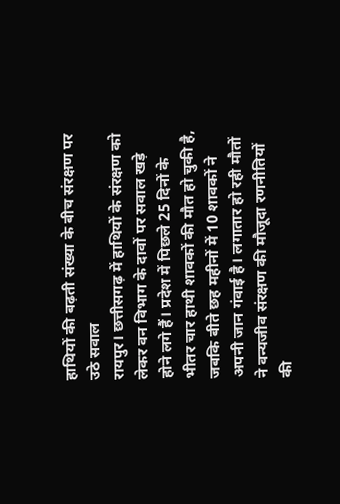हाथियों की बढ़ती संख्या के बीच संरक्षण पर उठे सवाल
रायपुर। छत्तीसगढ़ में हाथियों के संरक्षण को लेकर वन विभाग के दावों पर सवाल खड़े होने लगे हैं। प्रदेश में पिछले 25 दिनों के भीतर चार हाथी शावकों की मौत हो चुकी है, जबकि बीते छह महीनों में 10 शावकों ने अपनी जान गंवाई है। लगातार हो रही मौतों ने वन्यजीव संरक्षण की मौजूदा रणनीतियों की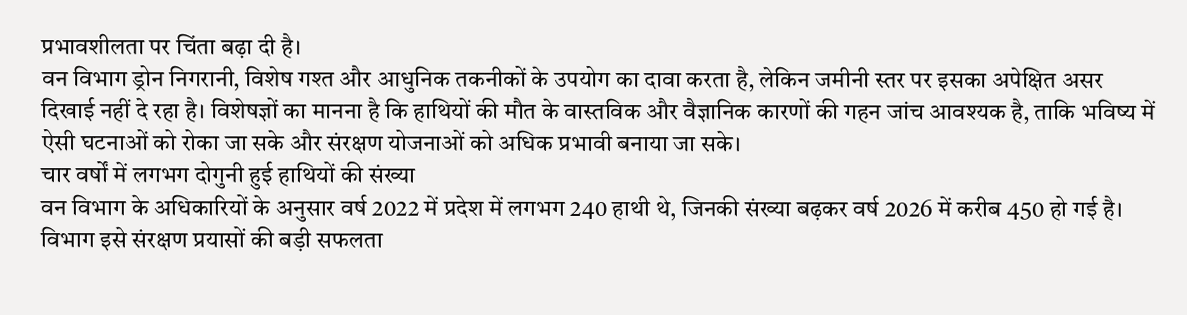प्रभावशीलता पर चिंता बढ़ा दी है।
वन विभाग ड्रोन निगरानी, विशेष गश्त और आधुनिक तकनीकों के उपयोग का दावा करता है, लेकिन जमीनी स्तर पर इसका अपेक्षित असर दिखाई नहीं दे रहा है। विशेषज्ञों का मानना है कि हाथियों की मौत के वास्तविक और वैज्ञानिक कारणों की गहन जांच आवश्यक है, ताकि भविष्य में ऐसी घटनाओं को रोका जा सके और संरक्षण योजनाओं को अधिक प्रभावी बनाया जा सके।
चार वर्षों में लगभग दोगुनी हुई हाथियों की संख्या
वन विभाग के अधिकारियों के अनुसार वर्ष 2022 में प्रदेश में लगभग 240 हाथी थे, जिनकी संख्या बढ़कर वर्ष 2026 में करीब 450 हो गई है। विभाग इसे संरक्षण प्रयासों की बड़ी सफलता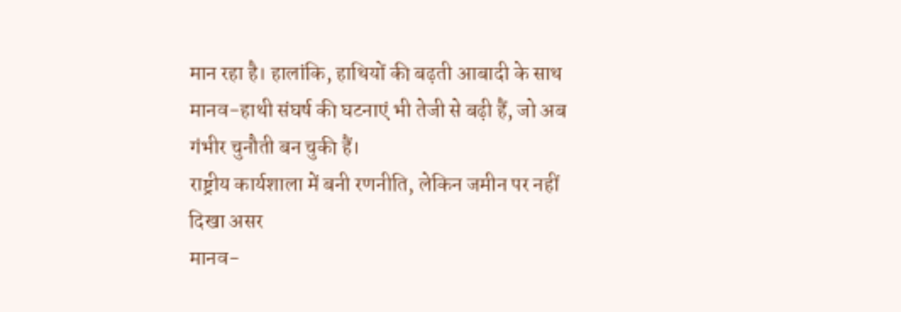मान रहा है। हालांकि, हाथियों की बढ़ती आबादी के साथ मानव-हाथी संघर्ष की घटनाएं भी तेजी से बढ़ी हैं, जो अब गंभीर चुनौती बन चुकी हैं।
राष्ट्रीय कार्यशाला में बनी रणनीति, लेकिन जमीन पर नहीं दिखा असर
मानव-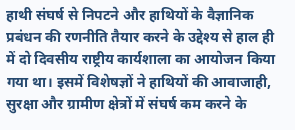हाथी संघर्ष से निपटने और हाथियों के वैज्ञानिक प्रबंधन की रणनीति तैयार करने के उद्देश्य से हाल ही में दो दिवसीय राष्ट्रीय कार्यशाला का आयोजन किया गया था। इसमें विशेषज्ञों ने हाथियों की आवाजाही, सुरक्षा और ग्रामीण क्षेत्रों में संघर्ष कम करने के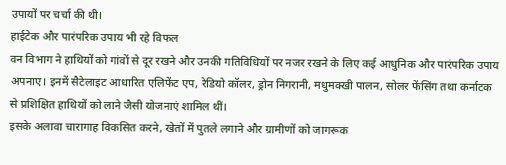उपायों पर चर्चा की थी।
हाईटेक और पारंपरिक उपाय भी रहे विफल
वन विभाग ने हाथियों को गांवों से दूर रखने और उनकी गतिविधियों पर नजर रखने के लिए कई आधुनिक और पारंपरिक उपाय अपनाए। इनमें सैटेलाइट आधारित एलिफेंट एप, रेडियो कॉलर, ड्रोन निगरानी, मधुमक्खी पालन, सोलर फेंसिंग तथा कर्नाटक से प्रशिक्षित हाथियों को लाने जैसी योजनाएं शामिल थीं।
इसके अलावा चारागाह विकसित करने, खेतों में पुतले लगाने और ग्रामीणों को जागरूक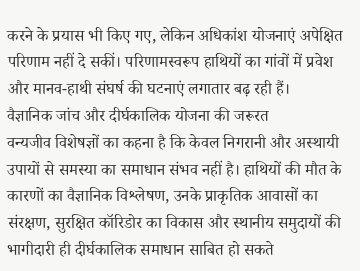करने के प्रयास भी किए गए, लेकिन अधिकांश योजनाएं अपेक्षित परिणाम नहीं दे सकीं। परिणामस्वरूप हाथियों का गांवों में प्रवेश और मानव-हाथी संघर्ष की घटनाएं लगातार बढ़ रही हैं।
वैज्ञानिक जांच और दीर्घकालिक योजना की जरूरत
वन्यजीव विशेषज्ञों का कहना है कि केवल निगरानी और अस्थायी उपायों से समस्या का समाधान संभव नहीं है। हाथियों की मौत के कारणों का वैज्ञानिक विश्लेषण, उनके प्राकृतिक आवासों का संरक्षण, सुरक्षित कॉरिडोर का विकास और स्थानीय समुदायों की भागीदारी ही दीर्घकालिक समाधान साबित हो सकते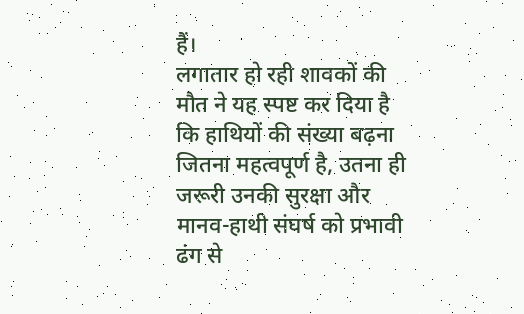हैं।
लगातार हो रही शावकों की मौत ने यह स्पष्ट कर दिया है कि हाथियों की संख्या बढ़ना जितना महत्वपूर्ण है, उतना ही जरूरी उनकी सुरक्षा और मानव-हाथी संघर्ष को प्रभावी ढंग से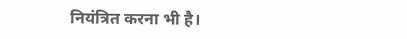नियंत्रित करना भी है।